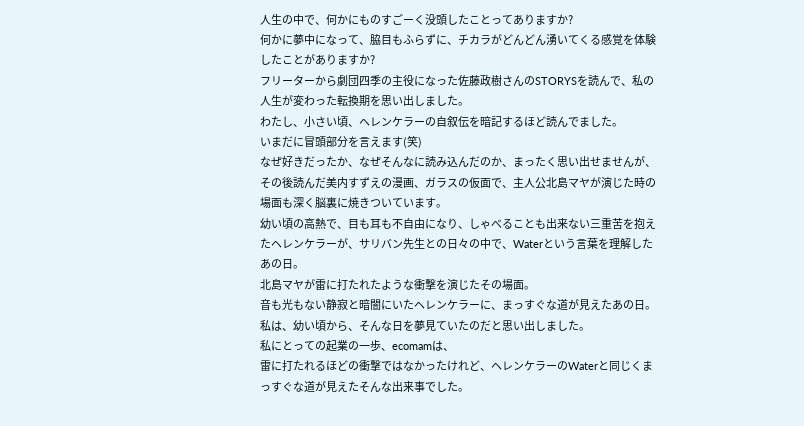人生の中で、何かにものすごーく没頭したことってありますか?
何かに夢中になって、脇目もふらずに、チカラがどんどん湧いてくる感覚を体験したことがありますか?
フリーターから劇団四季の主役になった佐藤政樹さんのSTORYSを読んで、私の人生が変わった転換期を思い出しました。
わたし、小さい頃、ヘレンケラーの自叙伝を暗記するほど読んでました。
いまだに冒頭部分を言えます(笑)
なぜ好きだったか、なぜそんなに読み込んだのか、まったく思い出せませんが、その後読んだ美内すずえの漫画、ガラスの仮面で、主人公北島マヤが演じた時の場面も深く脳裏に焼きついています。
幼い頃の高熱で、目も耳も不自由になり、しゃべることも出来ない三重苦を抱えたヘレンケラーが、サリバン先生との日々の中で、Waterという言葉を理解したあの日。
北島マヤが雷に打たれたような衝撃を演じたその場面。
音も光もない静寂と暗闇にいたヘレンケラーに、まっすぐな道が見えたあの日。
私は、幼い頃から、そんな日を夢見ていたのだと思い出しました。
私にとっての起業の一歩、ecomamは、
雷に打たれるほどの衝撃ではなかったけれど、ヘレンケラーのWaterと同じくまっすぐな道が見えたそんな出来事でした。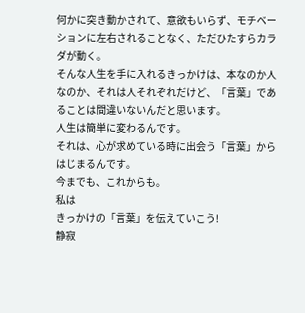何かに突き動かされて、意欲もいらず、モチベーションに左右されることなく、ただひたすらカラダが動く。
そんな人生を手に入れるきっかけは、本なのか人なのか、それは人それぞれだけど、「言葉」であることは間違いないんだと思います。
人生は簡単に変わるんです。
それは、心が求めている時に出会う「言葉」からはじまるんです。
今までも、これからも。
私は
きっかけの「言葉」を伝えていこう!
静寂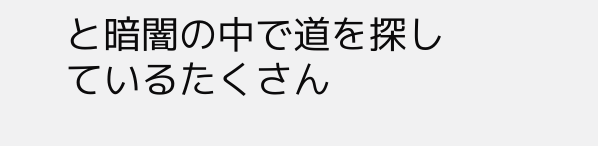と暗闇の中で道を探しているたくさん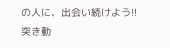の人に、出会い続けよう!!
突き動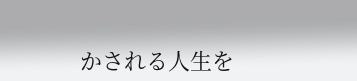かされる人生を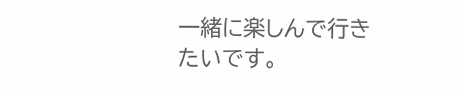一緒に楽しんで行きたいです。